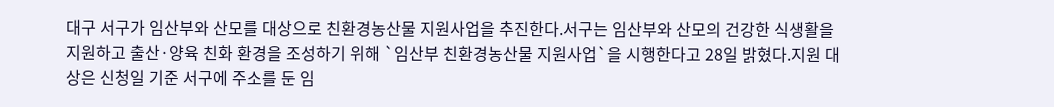대구 서구가 임산부와 산모를 대상으로 친환경농산물 지원사업을 추진한다.서구는 임산부와 산모의 건강한 식생활을 지원하고 출산·양육 친화 환경을 조성하기 위해 `임산부 친환경농산물 지원사업`을 시행한다고 28일 밝혔다.지원 대상은 신청일 기준 서구에 주소를 둔 임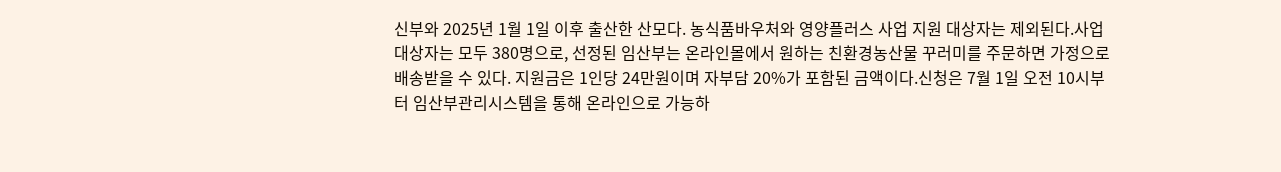신부와 2025년 1월 1일 이후 출산한 산모다. 농식품바우처와 영양플러스 사업 지원 대상자는 제외된다.사업 대상자는 모두 380명으로, 선정된 임산부는 온라인몰에서 원하는 친환경농산물 꾸러미를 주문하면 가정으로 배송받을 수 있다. 지원금은 1인당 24만원이며 자부담 20%가 포함된 금액이다.신청은 7월 1일 오전 10시부터 임산부관리시스템을 통해 온라인으로 가능하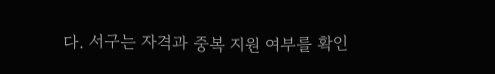다. 서구는 자격과 중복 지원 여부를 확인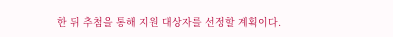한 뒤 추첨을 통해 지원 대상자를 선정할 계획이다.